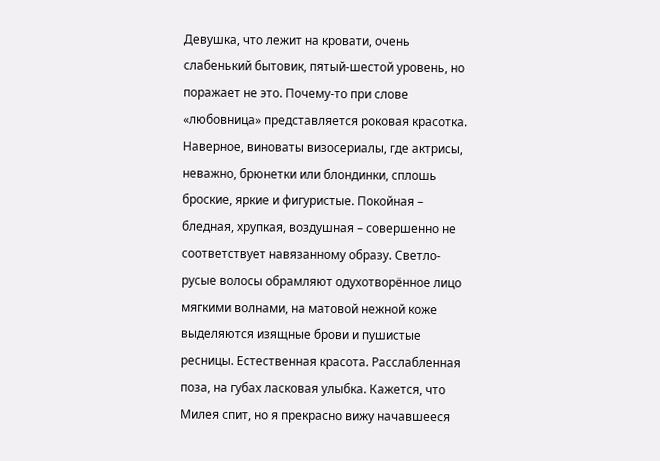Девушка, что лежит на кровати, очень слабенький бытовик, пятый-шестой уровень, но поражает не это. Почему-то при слове «любовница» представляется роковая красотка. Наверное, виноваты визосериалы, где актрисы, неважно, брюнетки или блондинки, сплошь броские, яркие и фигуристые. Покойная – бледная, хрупкая, воздушная – совершенно не соответствует навязанному образу. Светло-русые волосы обрамляют одухотворённое лицо мягкими волнами, на матовой нежной коже выделяются изящные брови и пушистые ресницы. Естественная красота. Расслабленная поза, на губах ласковая улыбка. Кажется, что Милея спит, но я прекрасно вижу начавшееся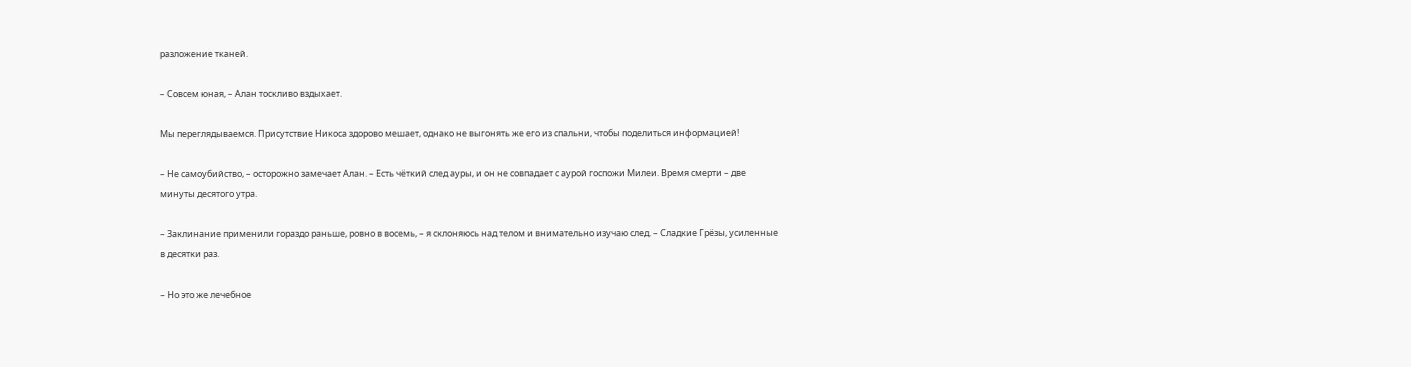разложение тканей.

– Совсем юная, – Алан тоскливо вздыхает.

Мы переглядываемся. Присутствие Никоса здорово мешает, однако не выгонять же его из спальни, чтобы поделиться информацией!

– Не самоубийство, – осторожно замечает Алан. – Есть чёткий след ауры, и он не совпадает с аурой госпожи Милеи. Время смерти – две минуты десятого утра.

– Заклинание применили гораздо раньше, ровно в восемь, – я склоняюсь над телом и внимательно изучаю след. – Сладкие Грёзы, усиленные в десятки раз.

– Но это же лечебное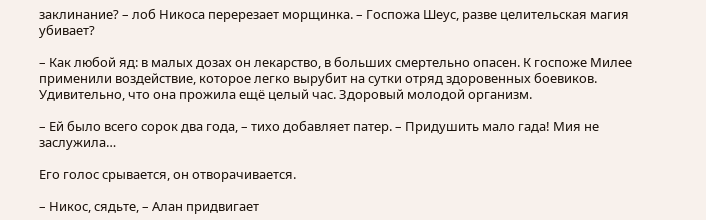заклинание? – лоб Никоса перерезает морщинка. – Госпожа Шеус, разве целительская магия убивает?

– Как любой яд: в малых дозах он лекарство, в больших смертельно опасен. К госпоже Милее применили воздействие, которое легко вырубит на сутки отряд здоровенных боевиков. Удивительно, что она прожила ещё целый час. Здоровый молодой организм.

– Ей было всего сорок два года, – тихо добавляет патер. – Придушить мало гада! Мия не заслужила…

Его голос срывается, он отворачивается.

– Никос, сядьте, – Алан придвигает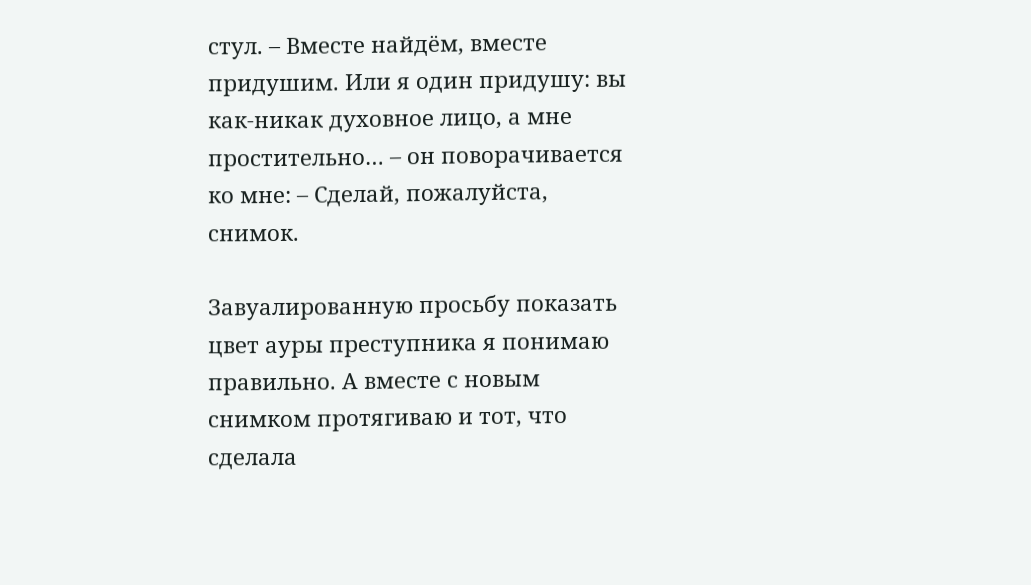стул. – Вместе найдём, вместе придушим. Или я один придушу: вы как-никак духовное лицо, а мне простительно… – он поворачивается ко мне: – Сделай, пожалуйста, снимок.

Завуалированную просьбу показать цвет ауры преступника я понимаю правильно. А вместе с новым снимком протягиваю и тот, что сделала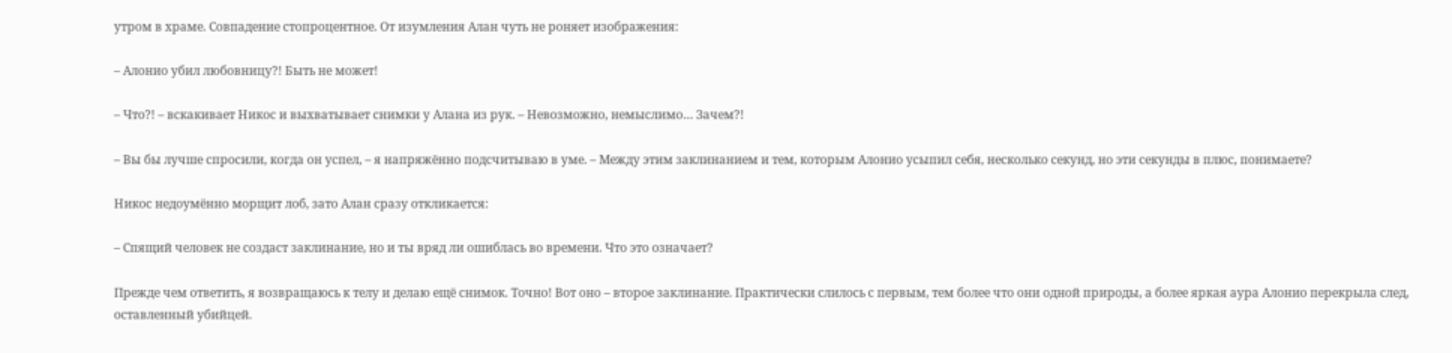утром в храме. Совпадение стопроцентное. От изумления Алан чуть не роняет изображения:

– Алонио убил любовницу?! Быть не может!

– Что?! – вскакивает Никос и выхватывает снимки у Алана из рук. – Невозможно, немыслимо… Зачем?!

– Вы бы лучше спросили, когда он успел, – я напряжённо подсчитываю в уме. – Между этим заклинанием и тем, которым Алонио усыпил себя, несколько секунд, но эти секунды в плюс, понимаете?

Никос недоумённо морщит лоб, зато Алан сразу откликается:

– Спящий человек не создаст заклинание, но и ты вряд ли ошиблась во времени. Что это означает?

Прежде чем ответить, я возвращаюсь к телу и делаю ещё снимок. Точно! Вот оно – второе заклинание. Практически слилось с первым, тем более что они одной природы, а более яркая аура Алонио перекрыла след, оставленный убийцей.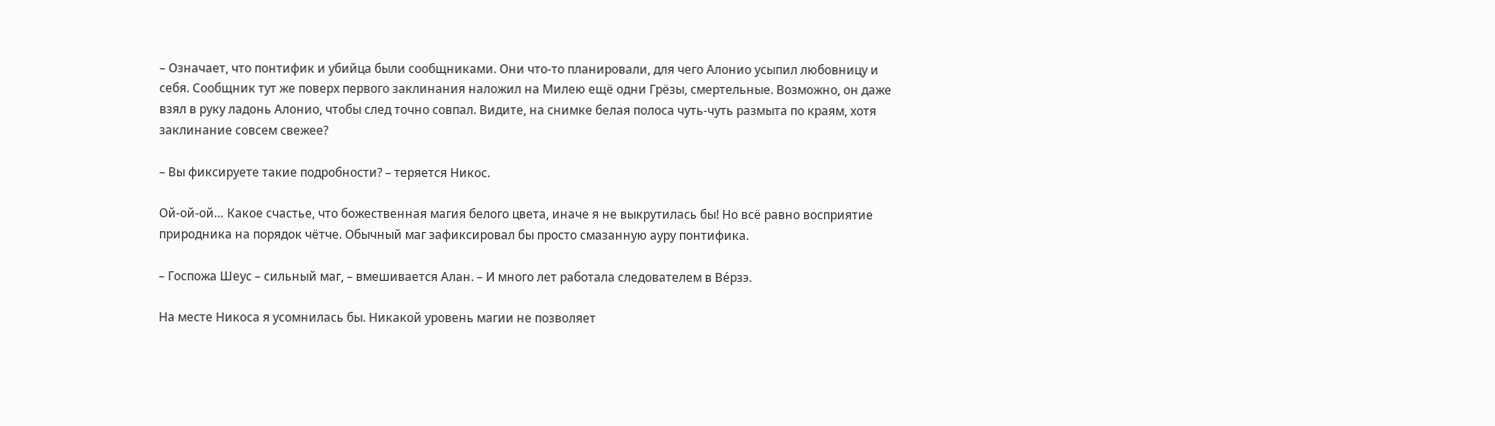– Означает, что понтифик и убийца были сообщниками. Они что-то планировали, для чего Алонио усыпил любовницу и себя. Сообщник тут же поверх первого заклинания наложил на Милею ещё одни Грёзы, смертельные. Возможно, он даже взял в руку ладонь Алонио, чтобы след точно совпал. Видите, на снимке белая полоса чуть-чуть размыта по краям, хотя заклинание совсем свежее?

– Вы фиксируете такие подробности? – теряется Никос.

Ой-ой-ой… Какое счастье, что божественная магия белого цвета, иначе я не выкрутилась бы! Но всё равно восприятие природника на порядок чётче. Обычный маг зафиксировал бы просто смазанную ауру понтифика.

– Госпожа Шеус – сильный маг, – вмешивается Алан. – И много лет работала следователем в Вéрзэ.

На месте Никоса я усомнилась бы. Никакой уровень магии не позволяет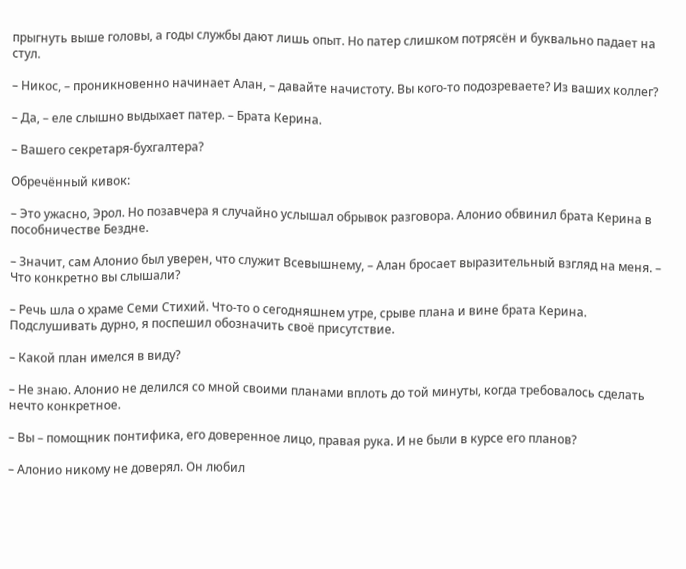прыгнуть выше головы, а годы службы дают лишь опыт. Но патер слишком потрясён и буквально падает на стул.

– Никос, – проникновенно начинает Алан, – давайте начистоту. Вы кого-то подозреваете? Из ваших коллег?

– Да, – еле слышно выдыхает патер. – Брата Керина.

– Вашего секретаря-бухгалтера?

Обречённый кивок:

– Это ужасно, Эрол. Но позавчера я случайно услышал обрывок разговора. Алонио обвинил брата Керина в пособничестве Бездне.

– Значит, сам Алонио был уверен, что служит Всевышнему, – Алан бросает выразительный взгляд на меня. – Что конкретно вы слышали?

– Речь шла о храме Семи Стихий. Что-то о сегодняшнем утре, срыве плана и вине брата Керина. Подслушивать дурно, я поспешил обозначить своё присутствие.

– Какой план имелся в виду?

– Не знаю. Алонио не делился со мной своими планами вплоть до той минуты, когда требовалось сделать нечто конкретное.

– Вы – помощник понтифика, его доверенное лицо, правая рука. И не были в курсе его планов?

– Алонио никому не доверял. Он любил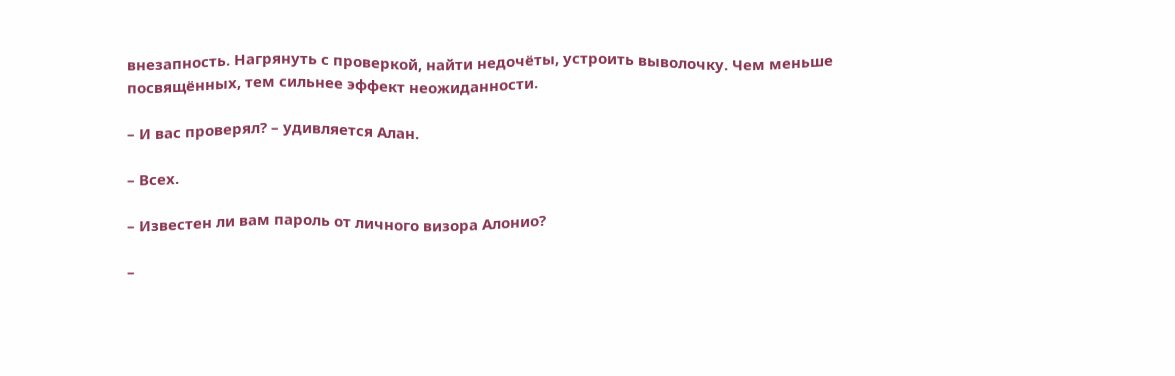внезапность. Нагрянуть с проверкой, найти недочёты, устроить выволочку. Чем меньше посвящённых, тем сильнее эффект неожиданности.

– И вас проверял? – удивляется Алан.

– Всех.

– Известен ли вам пароль от личного визора Алонио?

–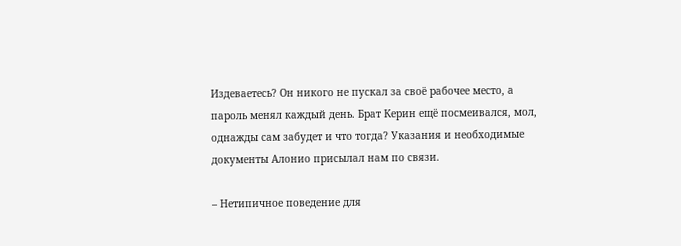Издеваетесь? Он никого не пускал за своё рабочее место, а пароль менял каждый день. Брат Керин ещё посмеивался, мол, однажды сам забудет и что тогда? Указания и необходимые документы Алонио присылал нам по связи.

– Нетипичное поведение для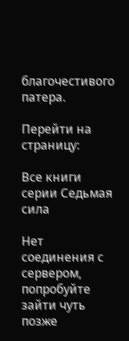благочестивого патера.

Перейти на страницу:

Все книги серии Седьмая сила

Нет соединения с сервером, попробуйте зайти чуть позже